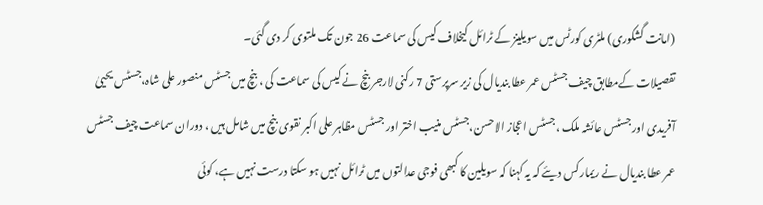(امانت گشکوری) ملٹری کورٹس میں سویلینز کے ٹرائل کیخلاف کیس کی سماعت 26 جون تک ملتوی کر دی گئی۔
تفصیلات کےمطابق چیف جسٹس عمر عطا بندیال کی زیر سرپرستی 7 رکنی لارجر بنچ نے کیس کی سماعت کی ، بنچ میں جسٹس منصور علی شاہ،جسٹس یحییٰ آفریدی اور جسٹس عائشہ ملک ،جسٹس اعجاز الاحسن،جسٹس منیب اختر اور جسٹس مظاہر علی اکبر نقوی بنچ میں شامل ہیں ، دوران سماعت چیف جسٹس عمر عطا بندیال نے ریمارکس دیئے کہ یہ کہنا کہ سویلین کا کبھی فوجی عدالتوں میں ٹرائل نہیں ہو سکتا درست نہیں ہے، کوئی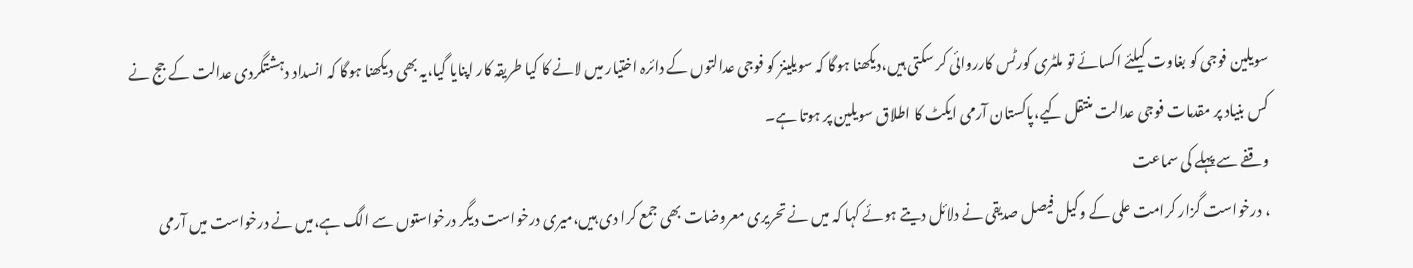سویلین فوجی کو بغاوت کیلئے اکسائے تو ملٹری کورٹس کارروائی کر سکتی ہیں،دیکھنا ہوگا کہ سویلینز کو فوجی عدالتوں کے دائرہ اختیار میں لانے کا کیا طریقہ کار اپنایا گیا،یہ بھی دیکھنا ہوگا کہ انسداد دہشتگردی عدالت کے جج نے کس بنیاد پر مقدمات فوجی عدالت منتقل کیے،پاکستان آرمی ایکٹ کا اطلاق سویلین پر ہوتا ہے۔
وقفے سے پہلے کی سماعت
، درخواست گزار کرامت علی کے وکیل فیصل صدیقی نے دلائل دیتے ہوئے کہا کہ میں نے تحریری معروضات بھی جمع کرا دی ہیں،میری درخواست دیگر درخواستوں سے الگ ہے،میں نے درخواست میں آرمی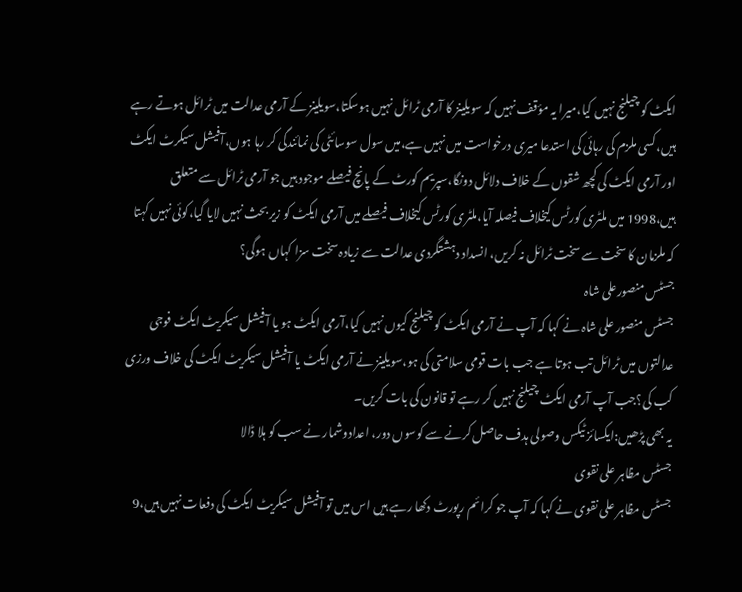ایکٹ کو چیلنج نہیں کیا،میرا یہ مؤقف نہیں کہ سویلینز کا آرمی ٹرائل نہیں ہوسکتا،سویلینز کے آرمی عدالت میں ٹرائل ہوتے رہے ہیں،کسی ملزم کی رہائی کی استدعا میری درخواست میں نہیں ہے،میں سول سوسائٹی کی نمائندگی کر رہا ہوں،آفیشل سیکرٹ ایکٹ اور آرمی ایکٹ کی کچھ شقوں کے خلاف دلائل دونگا،سپریم کورٹ کے پانچ فیصلے موجود ہیں جو آرمی ٹرائل سے متعلق ہیں،1998 میں ملٹری کورٹس کیخلاف فیصلہ آیا،ملٹری کورٹس کیخلاف فیصلے میں آرمی ایکٹ کو زیر بحث نہیں لایا گیا،کوئی نہیں کہتا کہ ملزمان کا سخت سے سخت ٹرائل نہ کریں، انسداد دہشتگردی عدالت سے زیادہ سخت سزا کہاں ہوگی؟
جسٹس منصورعلی شاہ
جسٹس منصور علی شاہ نے کہا کہ آپ نے آرمی ایکٹ کو چیلنج کیوں نہیں کیا،آرمی ایکٹ ہو یا آفیشل سیکریٹ ایکٹ فوجی عدالتوں میں ٹرائل تب ہوتا ہے جب بات قومی سلامتی کی ہو،سویلینز نے آرمی ایکٹ یا آفیشل سیکریٹ ایکٹ کی خلاف ورزی کب کی؟جب آپ آرمی ایکٹ چیلنج نہیں کر رہے تو قانون کی بات کریں۔
یہ بھی پڑھیں:ایکسائز ٹیکس وصولی ہدف حاصل کرنے سے کوسوں دور، اعدادوشمار نے سب کو ہلا ڈالا
جسٹس مظاہر علی نقوی
جسٹس مظاہر علی نقوی نے کہا کہ آپ جو کرائم رپورٹ دکھا رہے ہیں اس میں تو آفیشل سیکریٹ ایکٹ کی دفعات نہیں ہیں،9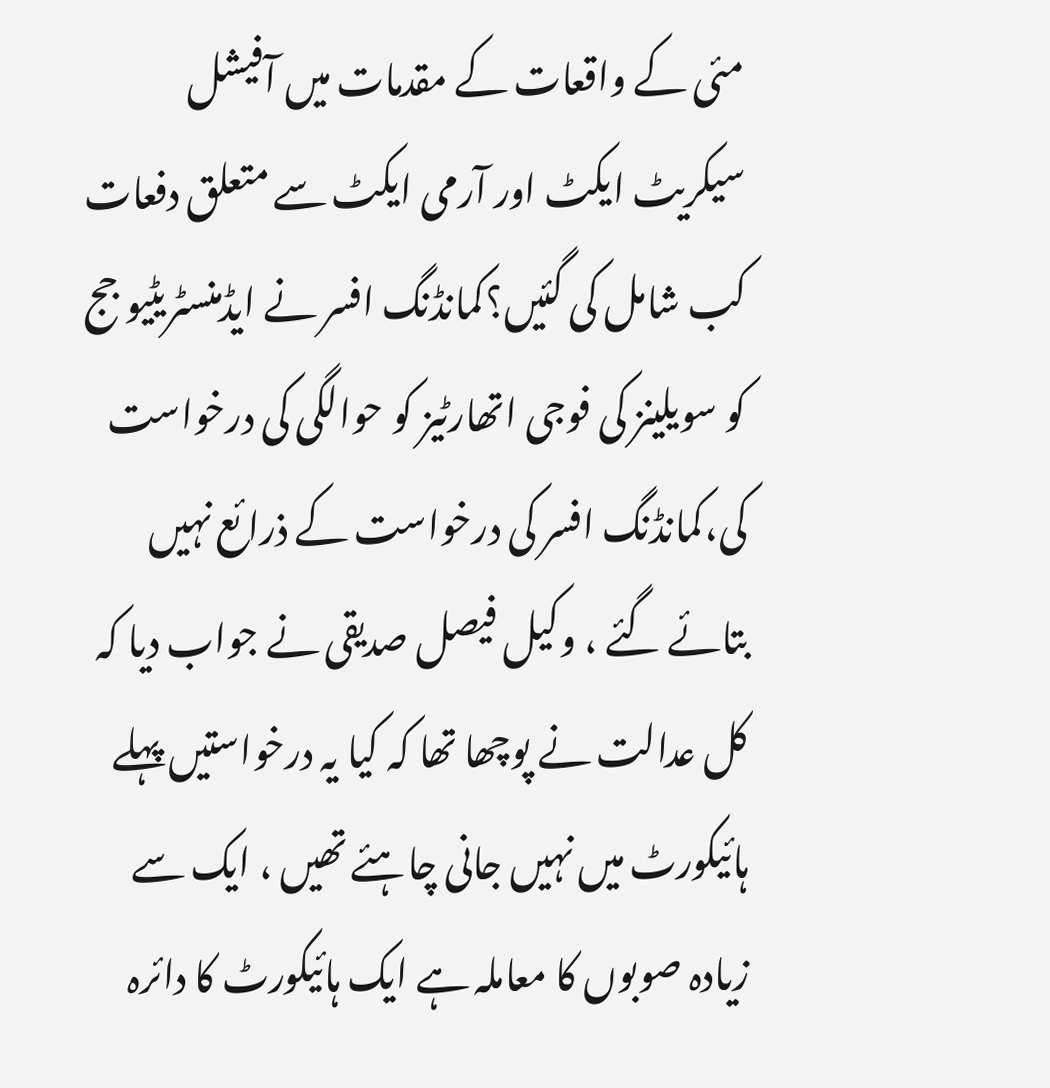مئی کے واقعات کے مقدمات میں آفیشل سیکریٹ ایکٹ اور آرمی ایکٹ سے متعلق دفعات کب شامل کی گئیں؟کمانڈنگ افسر نے ایڈمنسٹریٹیو جج کو سویلینز کی فوجی اتھارٹیز کو حوالگی کی درخواست کی،کمانڈنگ افسر کی درخواست کے ذرائع نہیں بتائے گئے ، وکیل فیصل صدیقی نے جواب دیا کہ کل عدالت نے پوچھا تھا کہ کیا یہ درخواستیں پہلے ہائیکورٹ میں نہیں جانی چاہئے تھیں ، ایک سے زیادہ صوبوں کا معاملہ ہے ایک ہائیکورٹ کا دائرہ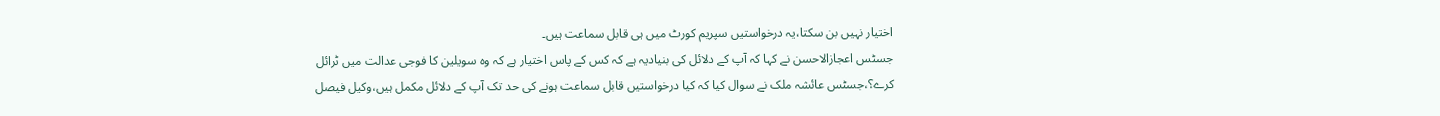اختیار نہیں بن سکتا،یہ درخواستیں سپریم کورٹ میں ہی قابل سماعت ہیں۔
جسٹس اعجازالاحسن نے کہا کہ آپ کے دلائل کی بنیادیہ ہے کہ کس کے پاس اختیار ہے کہ وہ سویلین کا فوجی عدالت میں ٹرائل کرے؟،جسٹس عائشہ ملک نے سوال کیا کہ کیا درخواستیں قابل سماعت ہونے کی حد تک آپ کے دلائل مکمل ہیں،وکیل فیصل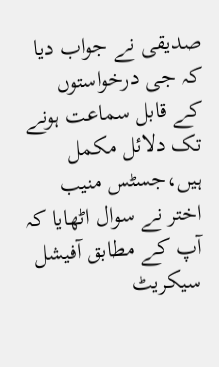صدیقی نے جواب دیا کہ جی درخواستوں کے قابل سماعت ہونے تک دلائل مکمل ہیں،جسٹس منیب اختر نے سوال اٹھایا کہ آپ کے مطابق آفیشل سیکریٹ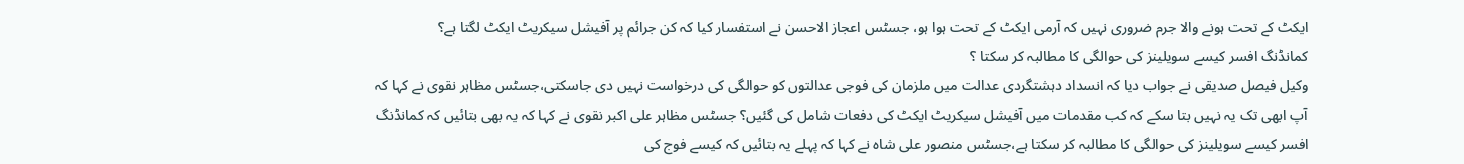ایکٹ کے تحت ہونے والا جرم ضروری نہیں کہ آرمی ایکٹ کے تحت ہوا ہو، جسٹس اعجاز الاحسن نے استفسار کیا کہ کن جرائم پر آفیشل سیکریٹ ایکٹ لگتا ہے؟
کمانڈنگ افسر کیسے سویلینز کی حوالگی کا مطالبہ کر سکتا ؟
وکیل فیصل صدیقی نے جواب دیا کہ انسداد دہشتگردی عدالت میں ملزمان کی فوجی عدالتوں کو حوالگی کی درخواست نہیں دی جاسکتی،جسٹس مظاہر نقوی نے کہا کہ آپ ابھی تک یہ نہیں بتا سکے کہ کب مقدمات میں آفیشل سیکریٹ ایکٹ کی دفعات شامل کی گئیں؟ جسٹس مظاہر علی اکبر نقوی نے کہا کہ یہ بھی بتائیں کہ کمانڈنگ افسر کیسے سویلینز کی حوالگی کا مطالبہ کر سکتا ہے،جسٹس منصور علی شاہ نے کہا کہ پہلے یہ بتائیں کہ کیسے فوج کی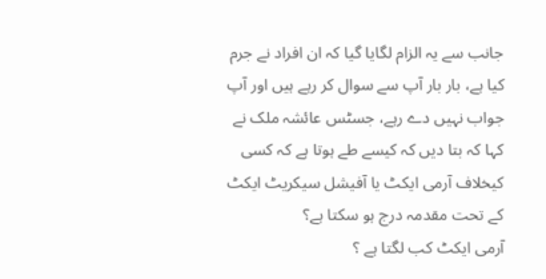جانب سے یہ الزام لگایا گیا کہ ان افراد نے جرم کیا ہے، بار بار آپ سے سوال کر رہے ہیں اور آپ جواب نہیں دے رہے، جسٹس عائشہ ملک نے کہا کہ بتا دیں کہ کیسے طے ہوتا ہے کہ کسی کیخلاف آرمی ایکٹ یا آفیشل سیکریٹ ایکٹ کے تحت مقدمہ درج ہو سکتا ہے؟
آرمی ایکٹ کب لگتا ہے ؟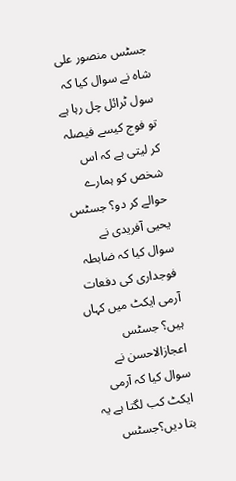جسٹس منصور علی شاہ نے سوال کیا کہ سول ٹرائل چل رہا ہے تو فوج کیسے فیصلہ کر لیتی ہے کہ اس شخص کو ہمارے حوالے کر دو؟ جسٹس یحیی آفریدی نے سوال کیا کہ ضابطہ فوجداری کی دفعات آرمی ایکٹ میں کہاں ہیں؟ جسٹس اعجازالاحسن نے سوال کیا کہ آرمی ایکٹ کب لگتا ہے یہ بتا دیں؟جسٹس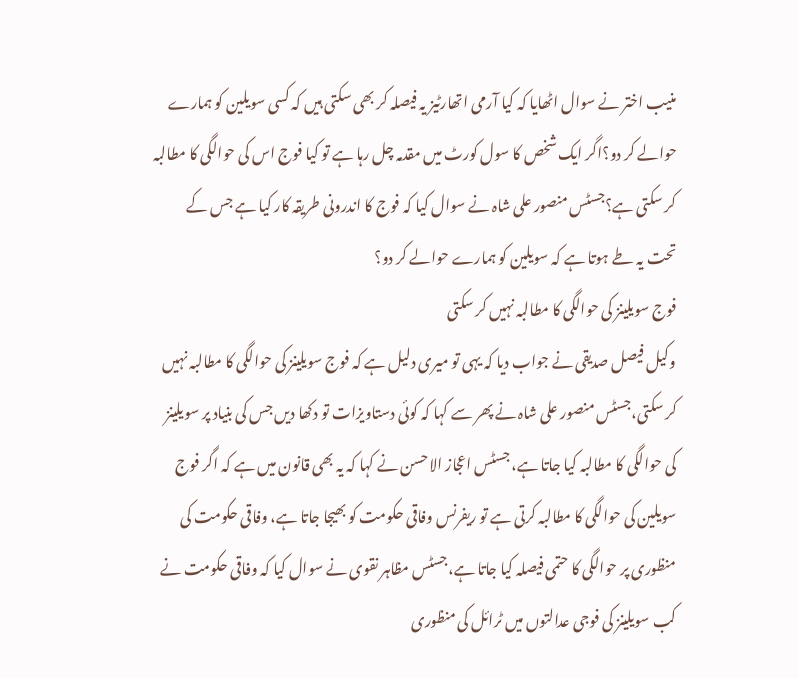منیب اختر نے سوال اٹھایا کہ کیا آرمی اتھارٹیز یہ فیصلہ کر بھی سکتی ہیں کہ کسی سویلین کو ہمارے حوالے کر دو؟اگر ایک شخص کا سول کورٹ میں مقدمہ چل رہا ہے تو کیا فوج اس کی حوالگی کا مطالبہ کر سکتی ہے؟جسٹس منصور علی شاہ نے سوال کیا کہ فوج کا اندرونی طریقہ کار کیا ہے جس کے تحت یہ طے ہوتا ہے کہ سویلین کو ہمارے حوالے کر دو؟
فوج سویلینز کی حوالگی کا مطالبہ نہیں کر سکتی
وکیل فیصل صدیقی نے جواب دیا کہ یہی تو میری دلیل ہے کہ فوج سویلینز کی حوالگی کا مطالبہ نہیں کر سکتی،جسٹس منصور علی شاہ نے پھر سے کہا کہ کوئی دستاویزات تو دکھا دیں جس کی بنیاد پر سویلینز کی حوالگی کا مطالبہ کیا جاتا ہے، جسٹس اعجاز الاحسن نے کہا کہ یہ بھی قانون میں ہے کہ اگر فوج سویلین کی حوالگی کا مطالبہ کرتی ہے تو ریفرنس وفاقی حکومت کو بھیجا جاتا ہے، وفاقی حکومت کی منظوری پر حوالگی کا حتمی فیصلہ کیا جاتا ہے،جسٹس مظاہر نقوی نے سوال کیا کہ وفاقی حکومت نے کب سویلینز کی فوجی عدالتوں میں ٹرائل کی منظوری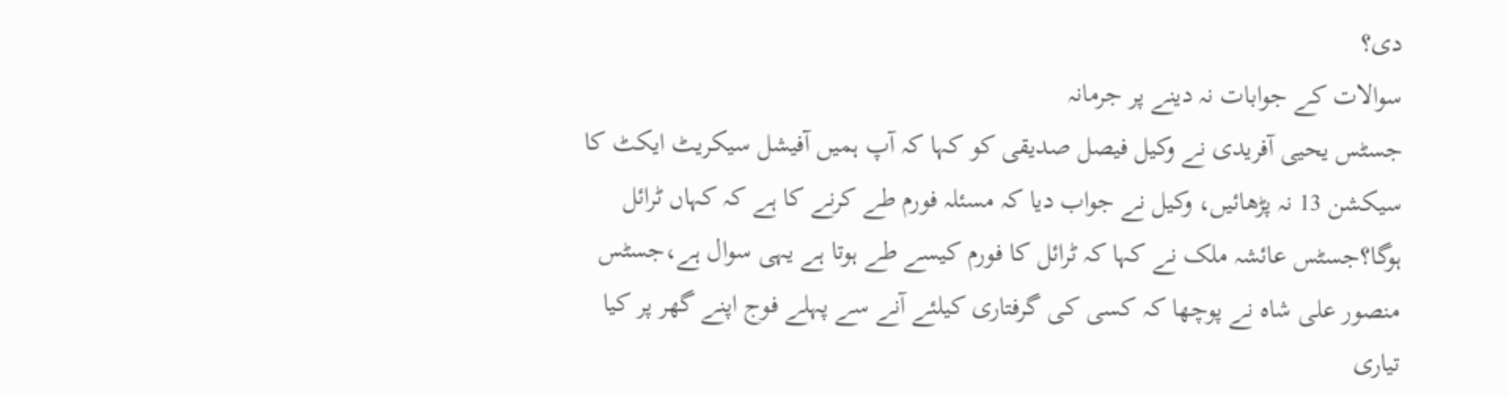دی؟
سوالات کے جوابات نہ دینے پر جرمانہ
جسٹس یحیی آفریدی نے وکیل فیصل صدیقی کو کہا کہ آپ ہمیں آفیشل سیکریٹ ایکٹ کا سیکشن 13 نہ پڑھائیں، وکیل نے جواب دیا کہ مسئلہ فورم طے کرنے کا ہے کہ کہاں ٹرائل ہوگا؟جسٹس عائشہ ملک نے کہا کہ ٹرائل کا فورم کیسے طے ہوتا ہے یہی سوال ہے،جسٹس منصور علی شاہ نے پوچھا کہ کسی کی گرفتاری کیلئے آنے سے پہلے فوج اپنے گھر پر کیا تیاری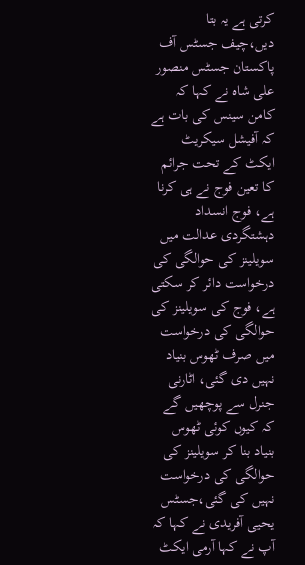کرتی ہے یہ بتا دیں،چیف جسٹس آف پاکستان جسٹس منصور علی شاہ نے کہا کہ کامن سینس کی بات ہے کہ آفیشل سیکریٹ ایکٹ کے تحت جرائم کا تعین فوج نے ہی کرنا ہے، فوج انسداد دہشتگردی عدالت میں سویلینز کی حوالگی کی درخواست دائر کر سکتی ہے، فوج کی سویلینز کی حوالگی کی درخواست میں صرف ٹھوس بنیاد نہیں دی گئی، اٹارنی جنرل سے پوچھیں گے کہ کیوں کوئی ٹھوس بنیاد بنا کر سویلینز کی حوالگی کی درخواست نہیں کی گئی،جسٹس یحیی آفریدی نے کہا کہ آپ نے کہا آرمی ایکٹ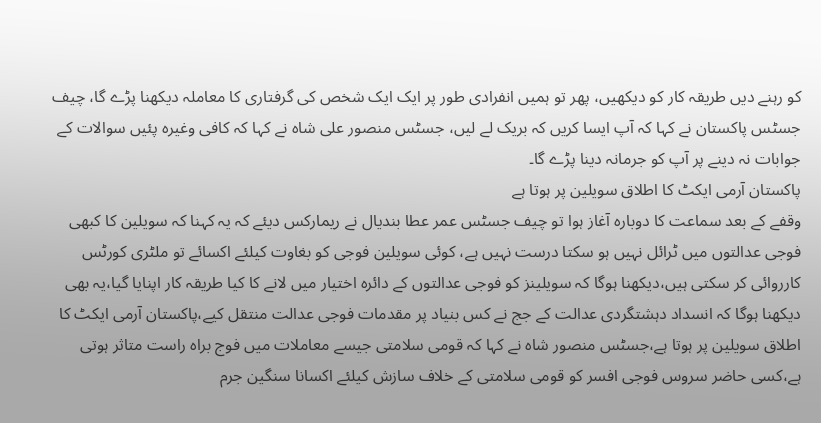کو رہنے دیں طریقہ کار کو دیکھیں، پھر تو ہمیں انفرادی طور پر ایک ایک شخص کی گرفتاری کا معاملہ دیکھنا پڑے گا، چیف جسٹس پاکستان نے کہا کہ آپ ایسا کریں کہ بریک لے لیں، جسٹس منصور علی شاہ نے کہا کہ کافی وغیرہ پئیں سوالات کے جوابات نہ دینے پر آپ کو جرمانہ دینا پڑے گا۔
پاکستان آرمی ایکٹ کا اطلاق سویلین پر ہوتا ہے
وقفے کے بعد سماعت کا دوبارہ آغاز ہوا تو چیف جسٹس عمر عطا بندیال نے ریمارکس دیئے کہ یہ کہنا کہ سویلین کا کبھی فوجی عدالتوں میں ٹرائل نہیں ہو سکتا درست نہیں ہے، کوئی سویلین فوجی کو بغاوت کیلئے اکسائے تو ملٹری کورٹس کارروائی کر سکتی ہیں،دیکھنا ہوگا کہ سویلینز کو فوجی عدالتوں کے دائرہ اختیار میں لانے کا کیا طریقہ کار اپنایا گیا،یہ بھی دیکھنا ہوگا کہ انسداد دہشتگردی عدالت کے جج نے کس بنیاد پر مقدمات فوجی عدالت منتقل کیے،پاکستان آرمی ایکٹ کا اطلاق سویلین پر ہوتا ہے،جسٹس منصور شاہ نے کہا کہ قومی سلامتی جیسے معاملات میں فوج براہ راست متاثر ہوتی ہے،کسی حاضر سروس فوجی افسر کو قومی سلامتی کے خلاف سازش کیلئے اکسانا سنگین جرم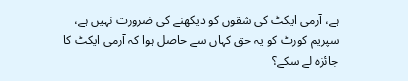ہے، آرمی ایکٹ کی شقوں کو دیکھنے کی ضرورت نہیں ہے، سپریم کورٹ کو یہ حق کہاں سے حاصل ہوا کہ آرمی ایکٹ کا جائزہ لے سکے؟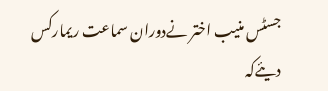جسٹس منیب اختر نےدوران سماعت ریمارکس دیئےکہ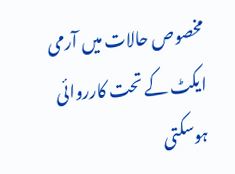مخصوص حالات میں آرمی ایکٹ کے تحت کارروائی ہوسکتی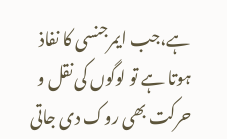ہے،جب ایمرجنسی کا نفاذ ہوتا ہے تو لوگوں کی نقل و حرکت بھی روک دی جاتی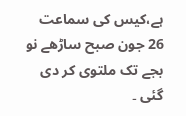ہے،کیس کی سماعت 26 جون صبح ساڑھے نو بجے تک ملتوی کر دی گئی ۔